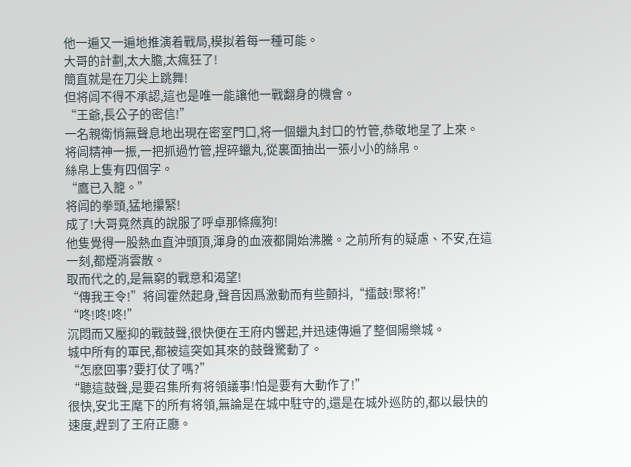他一遍又一遍地推演着戰局,模拟着每一種可能。
大哥的計劃,太大膽,太瘋狂了!
簡直就是在刀尖上跳舞!
但将闾不得不承認,這也是唯一能讓他一戰翻身的機會。
“王爺,長公子的密信!”
一名親衛悄無聲息地出現在密室門口,将一個蠟丸封口的竹管,恭敬地呈了上來。
将闾精神一振,一把抓過竹管,捏碎蠟丸,從裏面抽出一張小小的絲帛。
絲帛上隻有四個字。
“鷹已入籠。”
将闾的拳頭,猛地攥緊!
成了!大哥竟然真的說服了呼卓那條瘋狗!
他隻覺得一股熱血直沖頭頂,渾身的血液都開始沸騰。之前所有的疑慮、不安,在這一刻,都煙消雲散。
取而代之的,是無窮的戰意和渴望!
“傳我王令!”将闾霍然起身,聲音因爲激動而有些顫抖,“擂鼓!聚将!”
“咚!咚!咚!”
沉悶而又壓抑的戰鼓聲,很快便在王府内響起,并迅速傳遍了整個陽樂城。
城中所有的軍民,都被這突如其來的鼓聲驚動了。
“怎麽回事?要打仗了嗎?”
“聽這鼓聲,是要召集所有将領議事!怕是要有大動作了!”
很快,安北王麾下的所有将領,無論是在城中駐守的,還是在城外巡防的,都以最快的速度,趕到了王府正廳。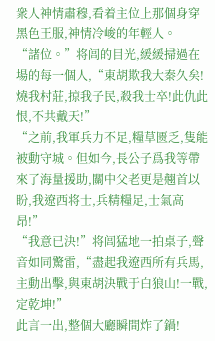衆人神情肅穆,看着主位上那個身穿黑色王服,神情冷峻的年輕人。
“諸位。”将闾的目光,緩緩掃過在場的每一個人,“東胡欺我大秦久矣!燒我村莊,掠我子民,殺我士卒!此仇此恨,不共戴天!”
“之前,我軍兵力不足,糧草匮乏,隻能被動守城。但如今,長公子爲我等帶來了海量援助,關中父老更是翹首以盼,我遼西将士,兵精糧足,士氣高昂!”
“我意已決!”将闾猛地一拍桌子,聲音如同驚雷,“盡起我遼西所有兵馬,主動出擊,與東胡決戰于白狼山!一戰,定乾坤!”
此言一出,整個大廳瞬間炸了鍋!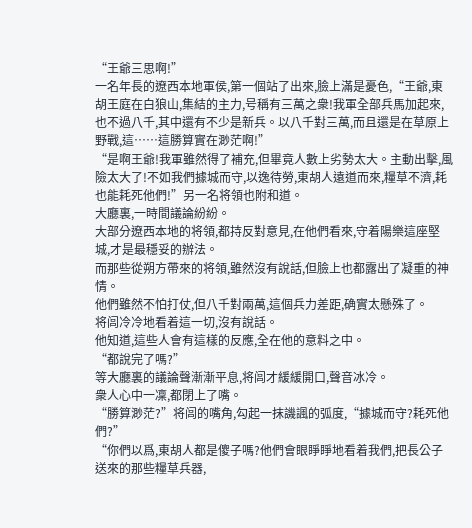“王爺三思啊!”
一名年長的遼西本地軍侯,第一個站了出來,臉上滿是憂色,“王爺,東胡王庭在白狼山,集結的主力,号稱有三萬之衆!我軍全部兵馬加起來,也不過八千,其中還有不少是新兵。以八千對三萬,而且還是在草原上野戰,這……這勝算實在渺茫啊!”
“是啊王爺!我軍雖然得了補充,但畢竟人數上劣勢太大。主動出擊,風險太大了!不如我們據城而守,以逸待勞,東胡人遠道而來,糧草不濟,耗也能耗死他們!”另一名将領也附和道。
大廳裏,一時間議論紛紛。
大部分遼西本地的将領,都持反對意見,在他們看來,守着陽樂這座堅城,才是最穩妥的辦法。
而那些從朔方帶來的将領,雖然沒有說話,但臉上也都露出了凝重的神情。
他們雖然不怕打仗,但八千對兩萬,這個兵力差距,确實太懸殊了。
将闾冷冷地看着這一切,沒有說話。
他知道,這些人會有這樣的反應,全在他的意料之中。
“都說完了嗎?”
等大廳裏的議論聲漸漸平息,将闾才緩緩開口,聲音冰冷。
衆人心中一凜,都閉上了嘴。
“勝算渺茫?”将闾的嘴角,勾起一抹譏諷的弧度,“據城而守?耗死他們?”
“你們以爲,東胡人都是傻子嗎?他們會眼睜睜地看着我們,把長公子送來的那些糧草兵器,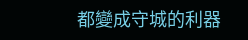都變成守城的利器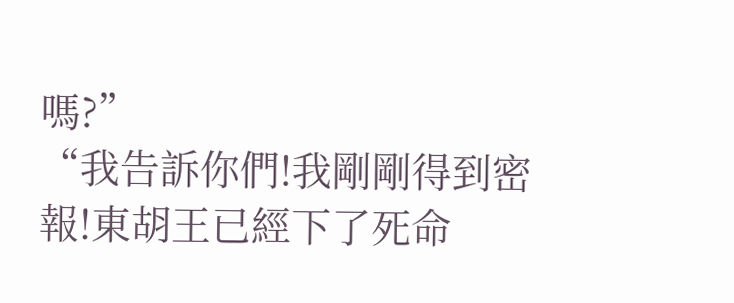嗎?”
“我告訴你們!我剛剛得到密報!東胡王已經下了死命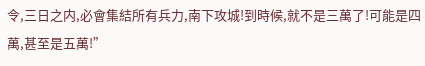令,三日之内,必會集結所有兵力,南下攻城!到時候,就不是三萬了!可能是四萬,甚至是五萬!”